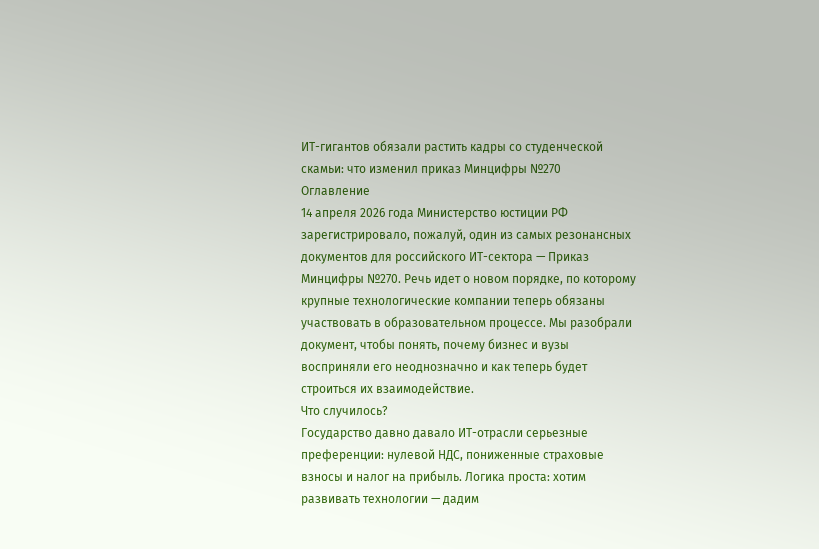ИТ-гигантов обязали растить кадры со студенческой скамьи: что изменил приказ Минцифры №270
Оглавление
14 апреля 2026 года Министерство юстиции РФ зарегистрировало, пожалуй, один из самых резонансных документов для российского ИТ-сектора — Приказ Минцифры №270. Речь идет о новом порядке, по которому крупные технологические компании теперь обязаны участвовать в образовательном процессе. Мы разобрали документ, чтобы понять, почему бизнес и вузы восприняли его неоднозначно и как теперь будет строиться их взаимодействие.
Что случилось?
Государство давно давало ИТ-отрасли серьезные преференции: нулевой НДС, пониженные страховые взносы и налог на прибыль. Логика проста: хотим развивать технологии — дадим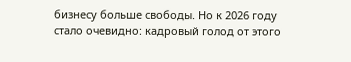бизнесу больше свободы. Но к 2026 году стало очевидно: кадровый голод от этого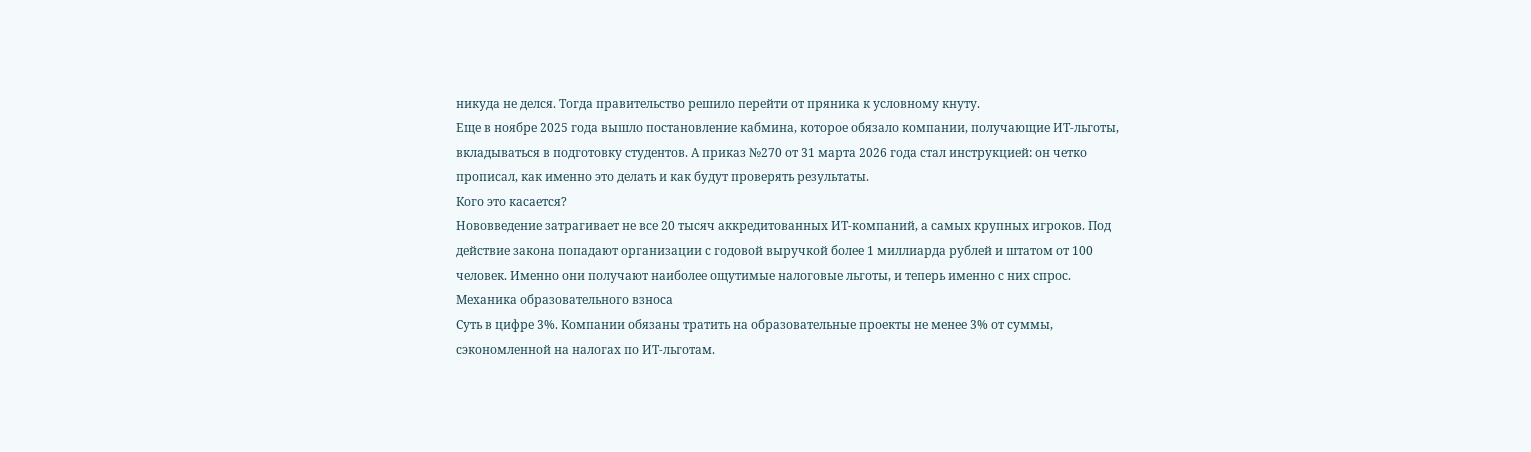никуда не делся. Тогда правительство решило перейти от пряника к условному кнуту.
Еще в ноябре 2025 года вышло постановление кабмина, которое обязало компании, получающие ИТ-льготы, вкладываться в подготовку студентов. А приказ №270 от 31 марта 2026 года стал инструкцией: он четко прописал, как именно это делать и как будут проверять результаты.
Кого это касается?
Нововведение затрагивает не все 20 тысяч аккредитованных ИТ-компаний, а самых крупных игроков. Под действие закона попадают организации с годовой выручкой более 1 миллиарда рублей и штатом от 100 человек. Именно они получают наиболее ощутимые налоговые льготы, и теперь именно с них спрос.
Механика образовательного взноса
Суть в цифре 3%. Компании обязаны тратить на образовательные проекты не менее 3% от суммы, сэкономленной на налогах по ИТ-льготам.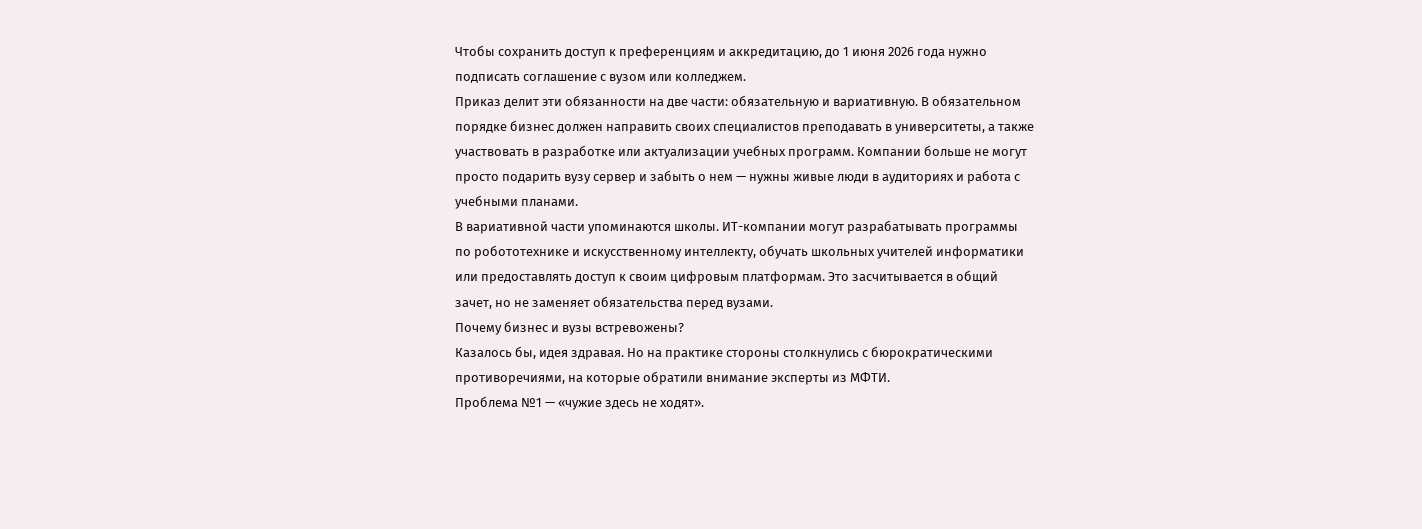Чтобы сохранить доступ к преференциям и аккредитацию, до 1 июня 2026 года нужно подписать соглашение с вузом или колледжем.
Приказ делит эти обязанности на две части: обязательную и вариативную. В обязательном порядке бизнес должен направить своих специалистов преподавать в университеты, а также участвовать в разработке или актуализации учебных программ. Компании больше не могут просто подарить вузу сервер и забыть о нем — нужны живые люди в аудиториях и работа с учебными планами.
В вариативной части упоминаются школы. ИТ-компании могут разрабатывать программы по робототехнике и искусственному интеллекту, обучать школьных учителей информатики или предоставлять доступ к своим цифровым платформам. Это засчитывается в общий зачет, но не заменяет обязательства перед вузами.
Почему бизнес и вузы встревожены?
Казалось бы, идея здравая. Но на практике стороны столкнулись с бюрократическими противоречиями, на которые обратили внимание эксперты из МФТИ.
Проблема №1 — «чужие здесь не ходят».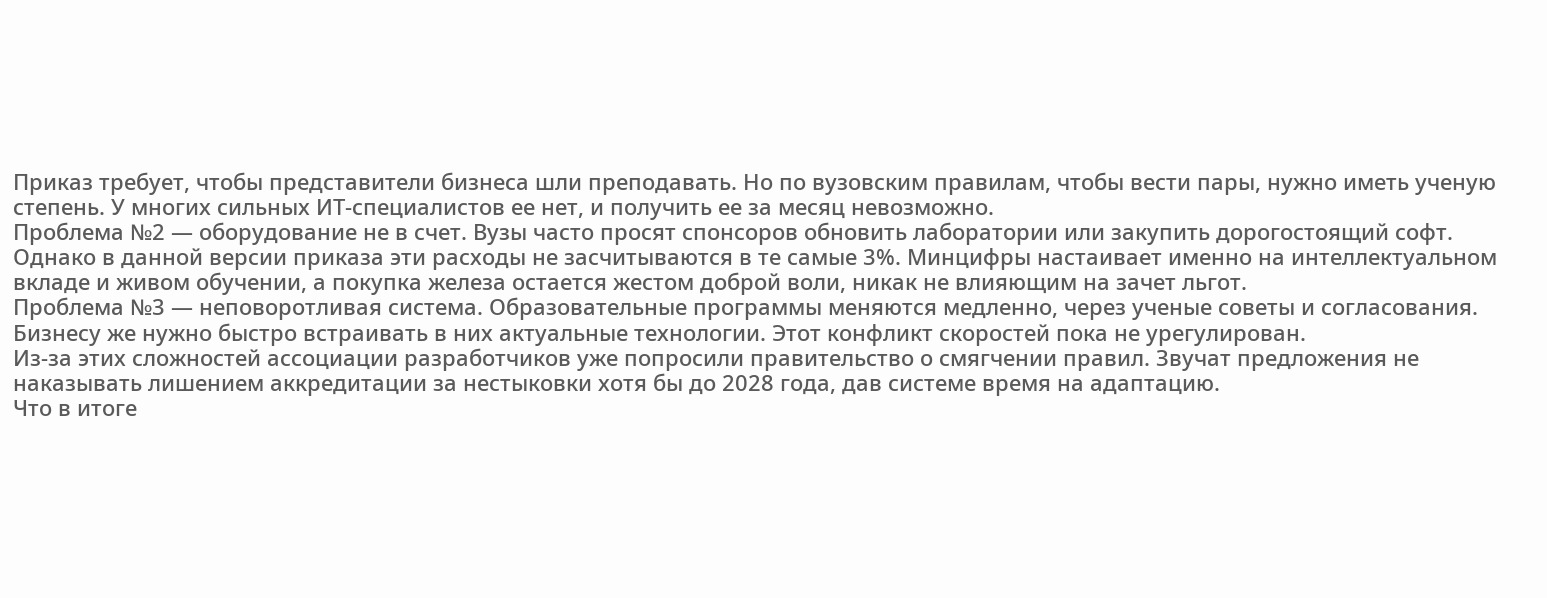Приказ требует, чтобы представители бизнеса шли преподавать. Но по вузовским правилам, чтобы вести пары, нужно иметь ученую степень. У многих сильных ИТ-специалистов ее нет, и получить ее за месяц невозможно.
Проблема №2 — оборудование не в счет. Вузы часто просят спонсоров обновить лаборатории или закупить дорогостоящий софт. Однако в данной версии приказа эти расходы не засчитываются в те самые 3%. Минцифры настаивает именно на интеллектуальном вкладе и живом обучении, а покупка железа остается жестом доброй воли, никак не влияющим на зачет льгот.
Проблема №3 — неповоротливая система. Образовательные программы меняются медленно, через ученые советы и согласования. Бизнесу же нужно быстро встраивать в них актуальные технологии. Этот конфликт скоростей пока не урегулирован.
Из-за этих сложностей ассоциации разработчиков уже попросили правительство о смягчении правил. Звучат предложения не наказывать лишением аккредитации за нестыковки хотя бы до 2028 года, дав системе время на адаптацию.
Что в итоге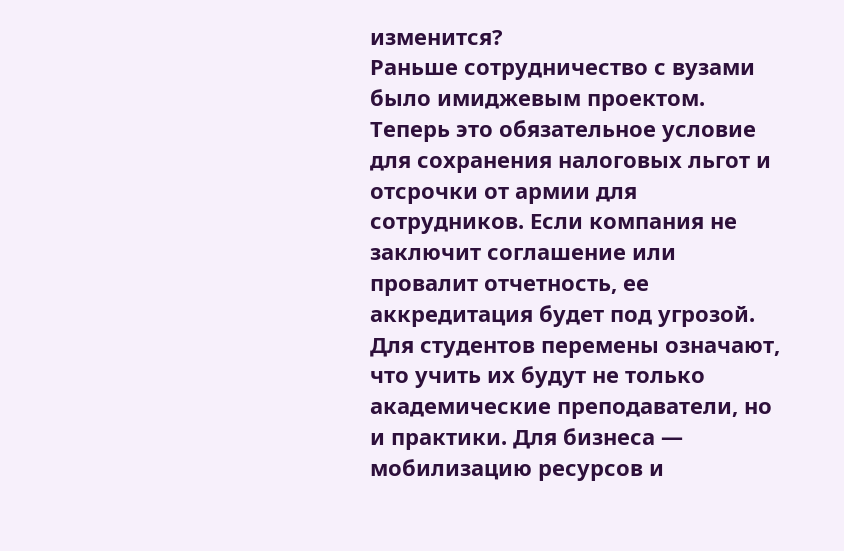изменится?
Раньше сотрудничество с вузами было имиджевым проектом. Теперь это обязательное условие для сохранения налоговых льгот и отсрочки от армии для сотрудников. Если компания не заключит соглашение или провалит отчетность, ее аккредитация будет под угрозой.
Для студентов перемены означают, что учить их будут не только академические преподаватели, но и практики. Для бизнеса — мобилизацию ресурсов и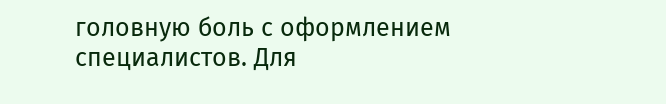головную боль с оформлением специалистов. Для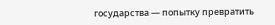государства — попытку превратить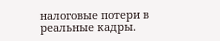налоговые потери в реальные кадры.